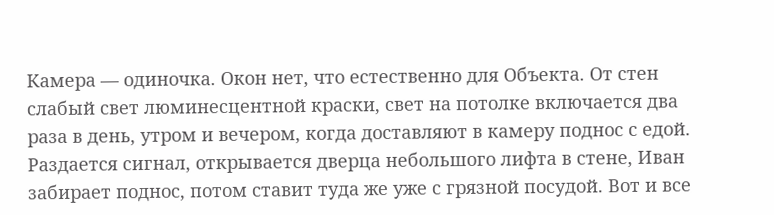Камера — одиночка. Окон нет, что естественно для Объекта. От стен слабый свет люминесцентной краски, свет на потолке включается два раза в день, утром и вечером, когда доставляют в камеру поднос с едой. Раздается сигнал, открывается дверца небольшого лифта в стене, Иван забирает поднос, потом ставит туда же уже с грязной посудой. Вот и все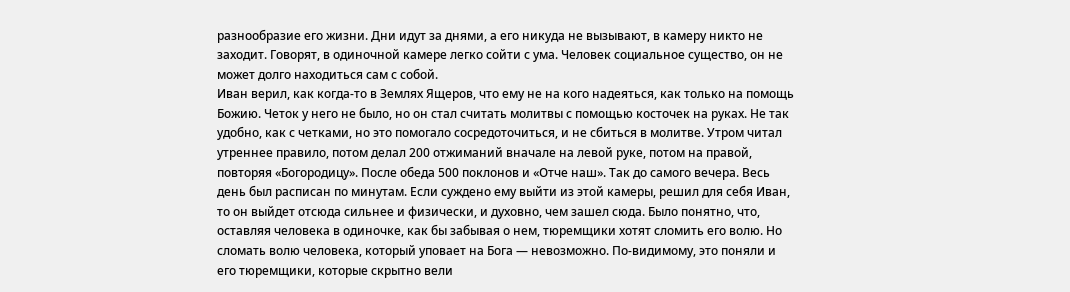разнообразие его жизни. Дни идут за днями, а его никуда не вызывают, в камеру никто не заходит. Говорят, в одиночной камере легко сойти с ума. Человек социальное существо, он не может долго находиться сам с собой.
Иван верил, как когда-то в Землях Ящеров, что ему не на кого надеяться, как только на помощь Божию. Четок у него не было, но он стал считать молитвы с помощью косточек на руках. Не так удобно, как с четками, но это помогало сосредоточиться, и не сбиться в молитве. Утром читал утреннее правило, потом делал 200 отжиманий вначале на левой руке, потом на правой, повторяя «Богородицу». После обеда 500 поклонов и «Отче наш». Так до самого вечера. Весь день был расписан по минутам. Если суждено ему выйти из этой камеры, решил для себя Иван, то он выйдет отсюда сильнее и физически, и духовно, чем зашел сюда. Было понятно, что, оставляя человека в одиночке, как бы забывая о нем, тюремщики хотят сломить его волю. Но сломать волю человека, который уповает на Бога — невозможно. По-видимому, это поняли и его тюремщики, которые скрытно вели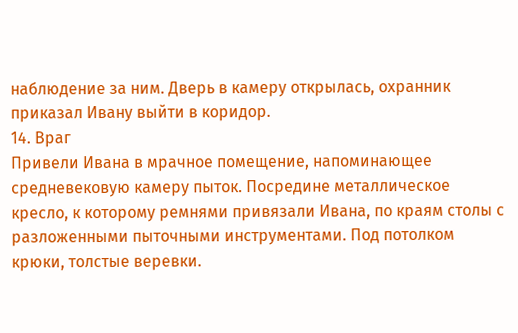наблюдение за ним. Дверь в камеру открылась, охранник приказал Ивану выйти в коридор.
14. Враг
Привели Ивана в мрачное помещение, напоминающее средневековую камеру пыток. Посредине металлическое кресло, к которому ремнями привязали Ивана, по краям столы с разложенными пыточными инструментами. Под потолком крюки, толстые веревки.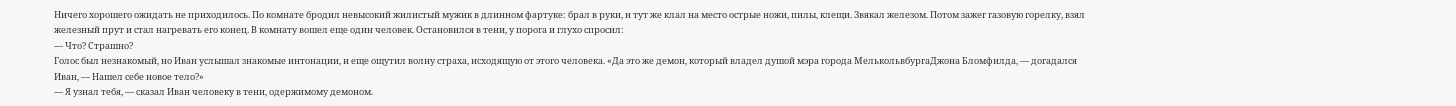Ничего хорошего ожидать не приходилось. По комнате бродил невысокий жилистый мужик в длинном фартуке: брал в руки, и тут же клал на место острые ножи, пилы, клещи. Звякал железом. Потом зажег газовую горелку, взял железный прут и стал нагревать его конец. В комнату вошел еще один человек. Остановился в тени, у порога и глухо спросил:
— Что? Страшно?
Голос был незнакомый, но Иван услышал знакомые интонации, и еще ощутил волну страха, исходящую от этого человека. «Да это же демон, который владел душой мэра города МелькольвбургаДжона Бломфилда, — догадался Иван, — Нашел себе новое тело?»
— Я узнал тебя, — сказал Иван человеку в тени, одержимому демоном.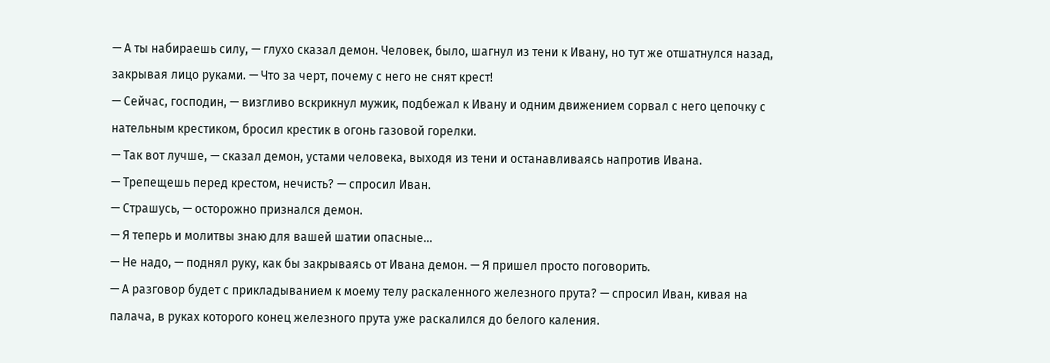— А ты набираешь силу, — глухо сказал демон. Человек, было, шагнул из тени к Ивану, но тут же отшатнулся назад, закрывая лицо руками. — Что за черт, почему с него не снят крест!
— Сейчас, господин, — визгливо вскрикнул мужик, подбежал к Ивану и одним движением сорвал с него цепочку с нательным крестиком, бросил крестик в огонь газовой горелки.
— Так вот лучше, — сказал демон, устами человека, выходя из тени и останавливаясь напротив Ивана.
— Трепещешь перед крестом, нечисть? — спросил Иван.
— Страшусь, — осторожно признался демон.
— Я теперь и молитвы знаю для вашей шатии опасные…
— Не надо, — поднял руку, как бы закрываясь от Ивана демон. — Я пришел просто поговорить.
— А разговор будет с прикладыванием к моему телу раскаленного железного прута? — спросил Иван, кивая на палача, в руках которого конец железного прута уже раскалился до белого каления.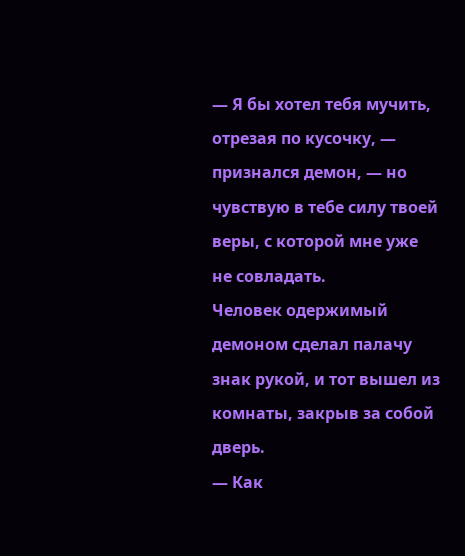— Я бы хотел тебя мучить, отрезая по кусочку, — признался демон, — но чувствую в тебе силу твоей веры, с которой мне уже не совладать.
Человек одержимый демоном сделал палачу знак рукой, и тот вышел из комнаты, закрыв за собой дверь.
— Как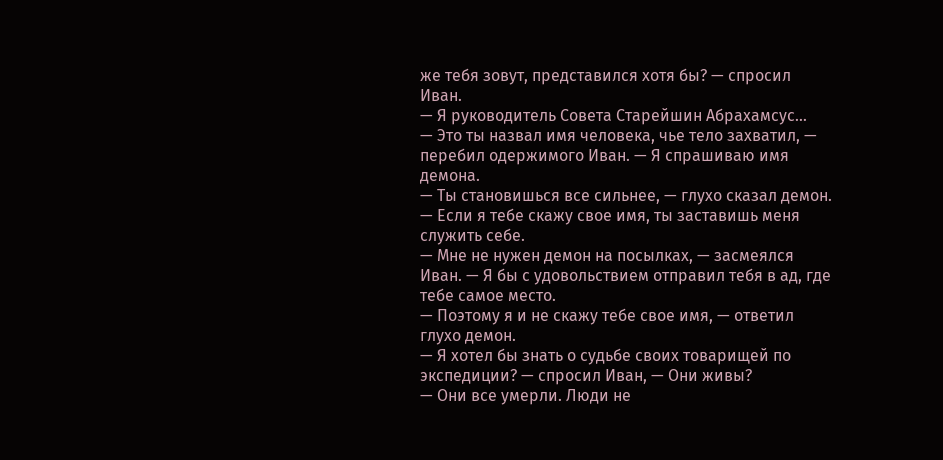же тебя зовут, представился хотя бы? — спросил Иван.
— Я руководитель Совета Старейшин Абрахамсус…
— Это ты назвал имя человека, чье тело захватил, — перебил одержимого Иван. — Я спрашиваю имя демона.
— Ты становишься все сильнее, — глухо сказал демон. — Если я тебе скажу свое имя, ты заставишь меня служить себе.
— Мне не нужен демон на посылках, — засмеялся Иван. — Я бы с удовольствием отправил тебя в ад, где тебе самое место.
— Поэтому я и не скажу тебе свое имя, — ответил глухо демон.
— Я хотел бы знать о судьбе своих товарищей по экспедиции? — спросил Иван, — Они живы?
— Они все умерли. Люди не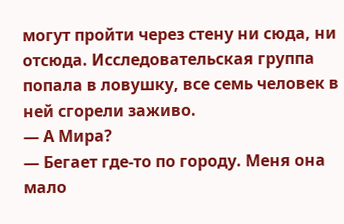могут пройти через стену ни сюда, ни отсюда. Исследовательская группа попала в ловушку, все семь человек в ней сгорели заживо.
— А Мира?
— Бегает где-то по городу. Меня она мало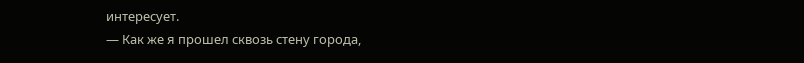интересует.
— Как же я прошел сквозь стену города,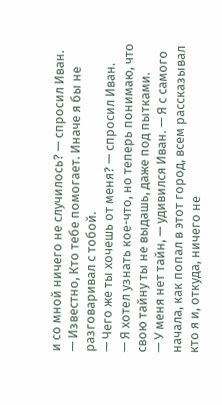и со мной ничего не случилось? — спросил Иван.
— Известно, Кто тебе помогает. Иначе я бы не разговаривал с тобой.
— Чего же ты хочешь от меня? — спросил Иван.
— Я хотел узнать кое-что, но теперь понимаю, что свою тайну ты не выдашь, даже под пытками.
— У меня нет тайн, — удивился Иван. — Я с самого начала, как попал в этот город, всем рассказывал кто я и, откуда, ничего не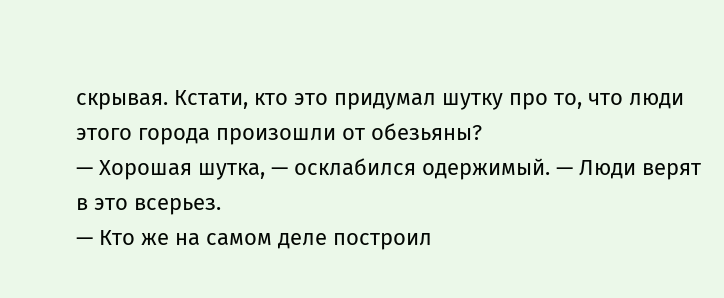скрывая. Кстати, кто это придумал шутку про то, что люди этого города произошли от обезьяны?
— Хорошая шутка, — осклабился одержимый. — Люди верят в это всерьез.
— Кто же на самом деле построил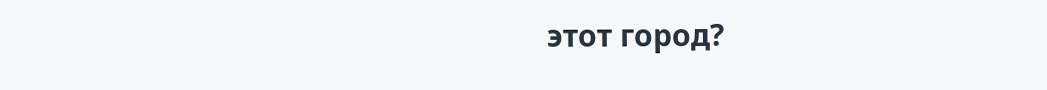этот город?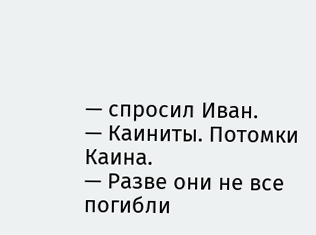— спросил Иван.
— Каиниты. Потомки Каина.
— Разве они не все погибли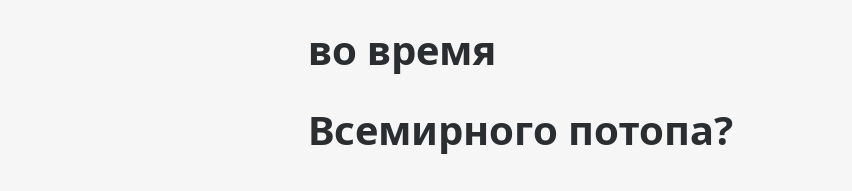во время Всемирного потопа?